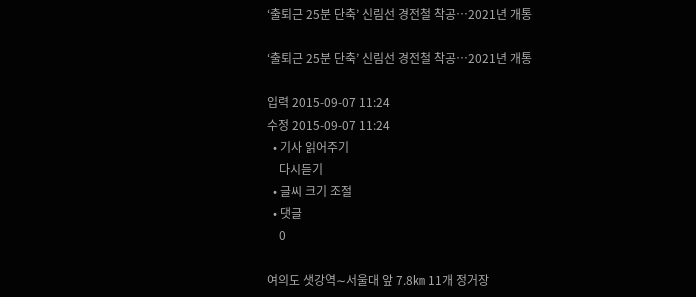‘출퇴근 25분 단축’ 신림선 경전철 착공…2021년 개통

‘출퇴근 25분 단축’ 신림선 경전철 착공…2021년 개통

입력 2015-09-07 11:24
수정 2015-09-07 11:24
  • 기사 읽어주기
    다시듣기
  • 글씨 크기 조절
  • 댓글
    0

여의도 샛강역∼서울대 앞 7.8㎞ 11개 정거장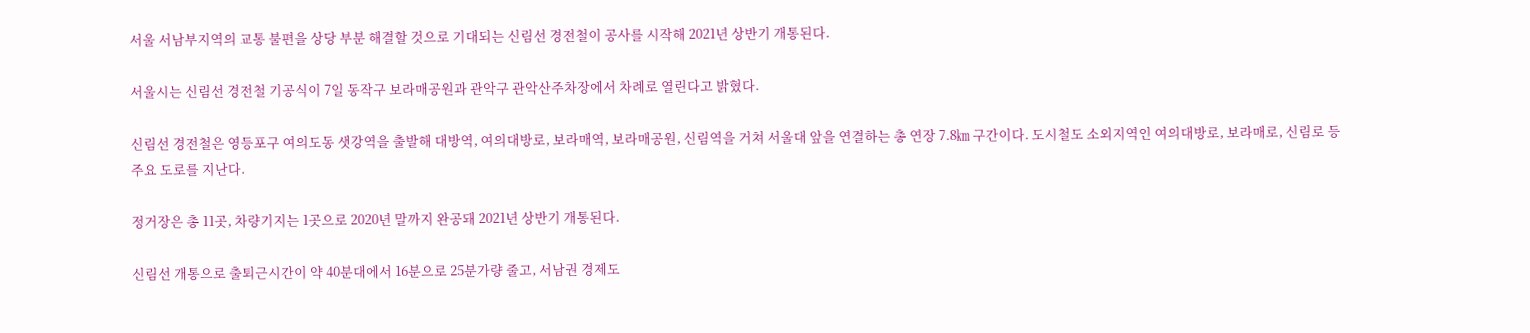서울 서남부지역의 교통 불편을 상당 부분 해결할 것으로 기대되는 신림선 경전철이 공사를 시작해 2021년 상반기 개통된다.

서울시는 신림선 경전철 기공식이 7일 동작구 보라매공원과 관악구 관악산주차장에서 차례로 열린다고 밝혔다.

신림선 경전철은 영등포구 여의도동 샛강역을 출발해 대방역, 여의대방로, 보라매역, 보라매공원, 신림역을 거쳐 서울대 앞을 연결하는 총 연장 7.8㎞ 구간이다. 도시철도 소외지역인 여의대방로, 보라매로, 신림로 등 주요 도로를 지난다.

정거장은 총 11곳, 차량기지는 1곳으로 2020년 말까지 완공돼 2021년 상반기 개통된다.

신림선 개통으로 출퇴근시간이 약 40분대에서 16분으로 25분가량 줄고, 서남권 경제도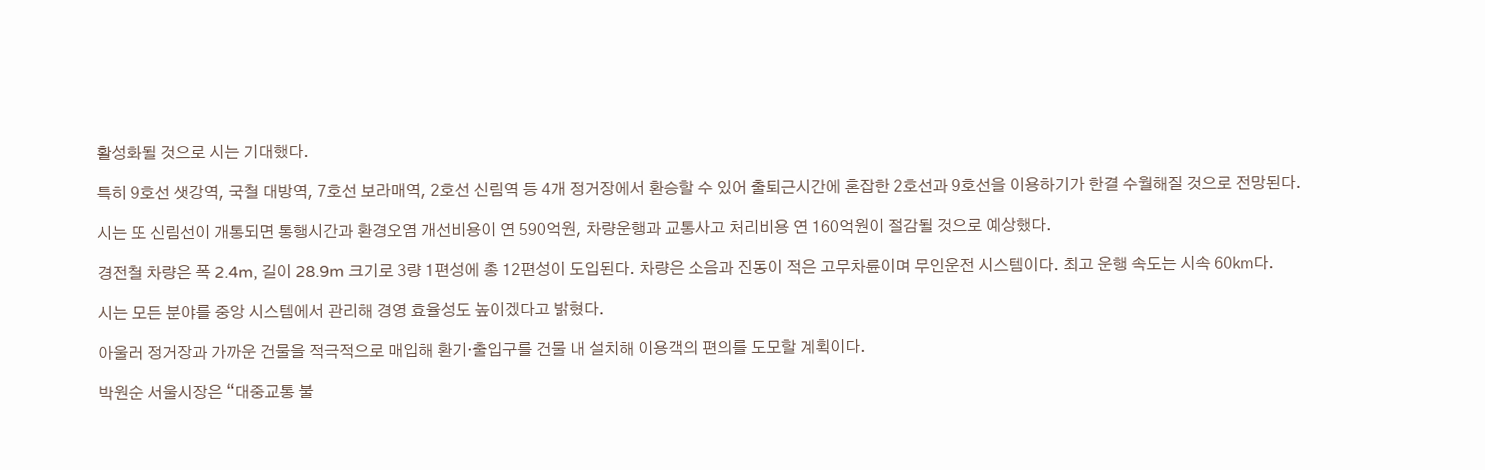활성화될 것으로 시는 기대했다.

특히 9호선 샛강역, 국철 대방역, 7호선 보라매역, 2호선 신림역 등 4개 정거장에서 환승할 수 있어 출퇴근시간에 혼잡한 2호선과 9호선을 이용하기가 한결 수월해질 것으로 전망된다.

시는 또 신림선이 개통되면 통행시간과 환경오염 개선비용이 연 590억원, 차량운행과 교통사고 처리비용 연 160억원이 절감될 것으로 예상했다.

경전철 차량은 폭 2.4m, 길이 28.9m 크기로 3량 1편성에 총 12편성이 도입된다. 차량은 소음과 진동이 적은 고무차륜이며 무인운전 시스템이다. 최고 운행 속도는 시속 60㎞다.

시는 모든 분야를 중앙 시스템에서 관리해 경영 효율성도 높이겠다고 밝혔다.

아울러 정거장과 가까운 건물을 적극적으로 매입해 환기·출입구를 건물 내 설치해 이용객의 편의를 도모할 계획이다.

박원순 서울시장은 “대중교통 불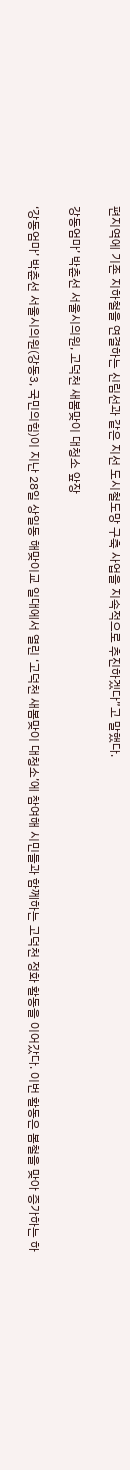편지역에 기존 지하철을 연결하는 신림선과 같은 지선 도시철도망 구축 사업을 지속적으로 추진하겠다”고 말했다.

강동엄마’ 박춘선 서울시의원, 고덕천 새봄맞이 대청소 앞장

‘강동엄마’ 박춘선 서울시의원(강동3, 국민의힘)이 지난 28일 상일동 해맞이교 일대에서 열린 ‘고덕천 새봄맞이 대청소’에 참여해 시민들과 함께하는 고덕천 정화 활동을 이어갔다. 이번 활동은 봄철을 맞아 증가하는 하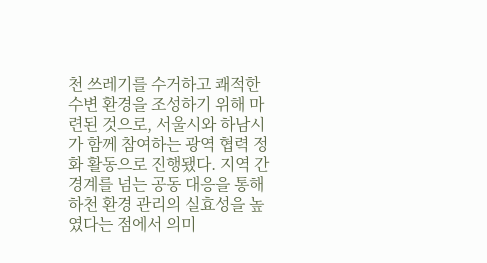천 쓰레기를 수거하고 쾌적한 수변 환경을 조성하기 위해 마련된 것으로, 서울시와 하남시가 함께 참여하는 광역 협력 정화 활동으로 진행됐다. 지역 간 경계를 넘는 공동 대응을 통해 하천 환경 관리의 실효성을 높였다는 점에서 의미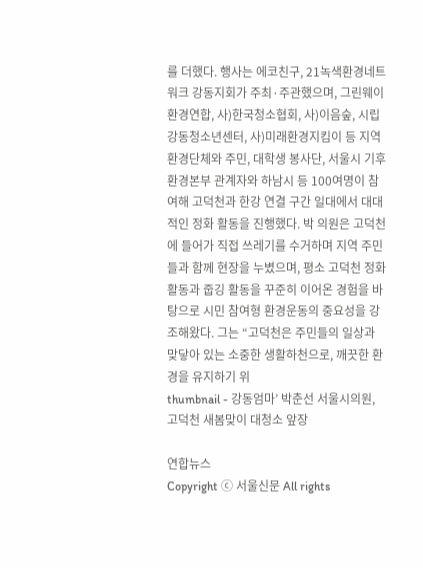를 더했다. 행사는 에코친구, 21녹색환경네트워크 강동지회가 주최·주관했으며, 그린웨이환경연합, 사)한국청소협회, 사)이음숲, 시립강동청소년센터, 사)미래환경지킴이 등 지역 환경단체와 주민, 대학생 봉사단, 서울시 기후환경본부 관계자와 하남시 등 100여명이 참여해 고덕천과 한강 연결 구간 일대에서 대대적인 정화 활동을 진행했다. 박 의원은 고덕천에 들어가 직접 쓰레기를 수거하며 지역 주민들과 함께 현장을 누볐으며, 평소 고덕천 정화 활동과 줍깅 활동을 꾸준히 이어온 경험을 바탕으로 시민 참여형 환경운동의 중요성을 강조해왔다. 그는 “고덕천은 주민들의 일상과 맞닿아 있는 소중한 생활하천으로, 깨끗한 환경을 유지하기 위
thumbnail - 강동엄마’ 박춘선 서울시의원, 고덕천 새봄맞이 대청소 앞장

연합뉴스
Copyright ⓒ 서울신문 All rights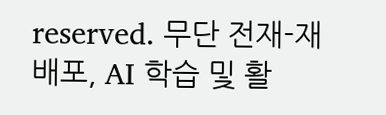reserved. 무단 전재-재배포, AI 학습 및 활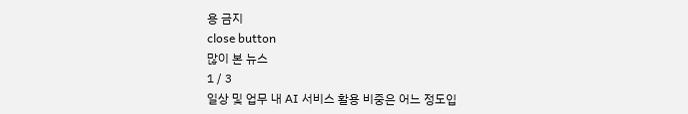용 금지
close button
많이 본 뉴스
1 / 3
일상 및 업무 내 AI 서비스 활용 비중은 어느 정도입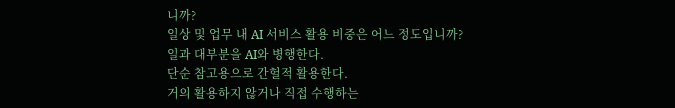니까?
일상 및 업무 내 AI 서비스 활용 비중은 어느 정도입니까?
일과 대부분을 AI와 병행한다.
단순 참고용으로 간헐적 활용한다.
거의 활용하지 않거나 직접 수행하는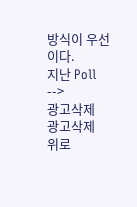방식이 우선이다.
지난 Poll
-->
광고삭제
광고삭제
위로